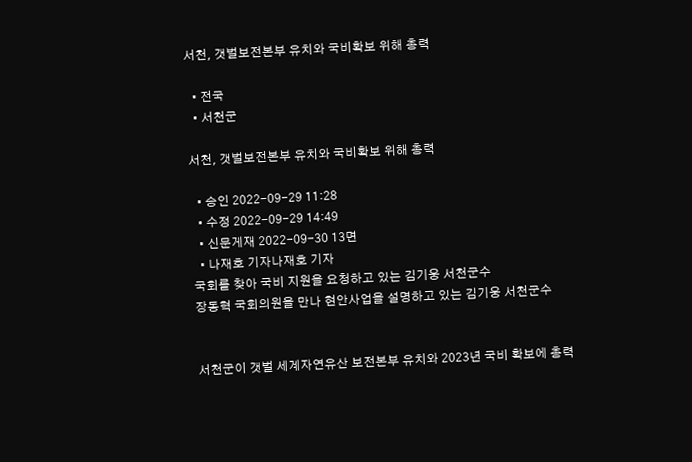서천, 갯벌보전본부 유치와 국비확보 위해 총력

  • 전국
  • 서천군

서천, 갯벌보전본부 유치와 국비확보 위해 총력

  • 승인 2022-09-29 11:28
  • 수정 2022-09-29 14:49
  • 신문게재 2022-09-30 13면
  • 나재호 기자나재호 기자
국회를 찾아 국비 지원을 요청하고 있는 김기웅 서천군수
장동혁 국회의원을 만나 현안사업을 설명하고 있는 김기웅 서천군수


서천군이 갯벌 세계자연유산 보전본부 유치와 2023년 국비 확보에 총력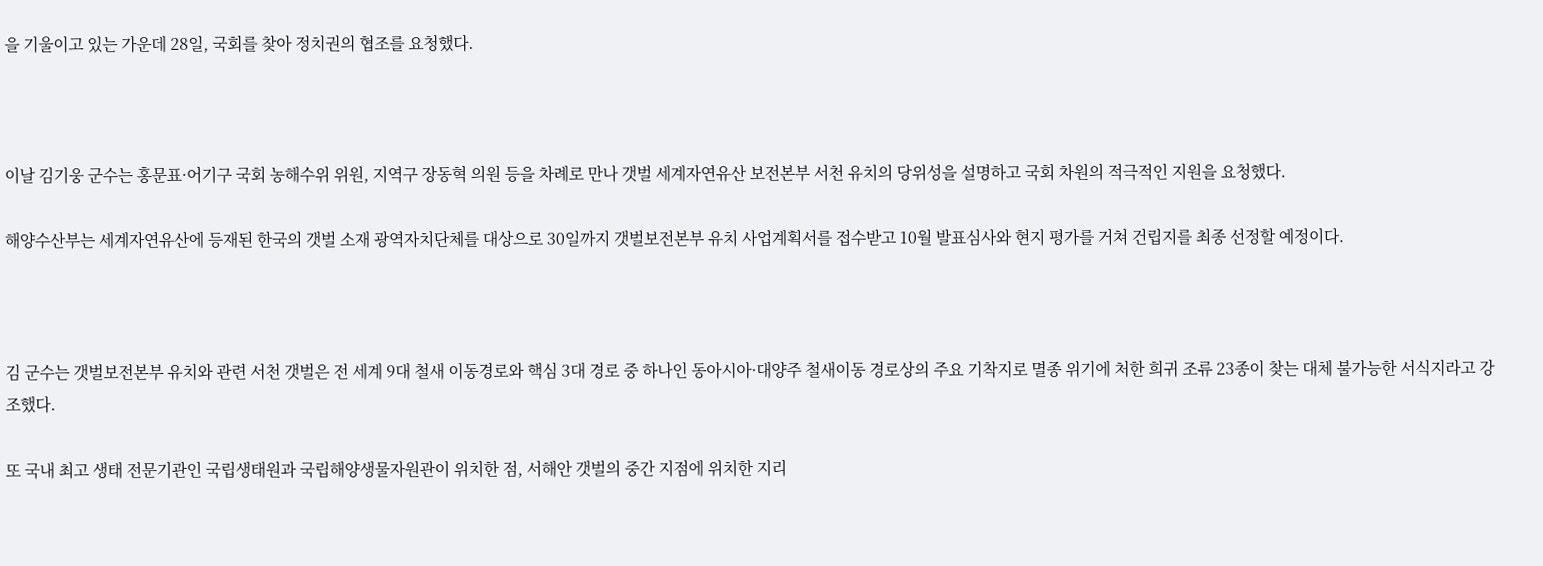을 기울이고 있는 가운데 28일, 국회를 찾아 정치권의 협조를 요청했다.



이날 김기웅 군수는 홍문표·어기구 국회 농해수위 위원, 지역구 장동혁 의원 등을 차례로 만나 갯벌 세계자연유산 보전본부 서천 유치의 당위성을 설명하고 국회 차원의 적극적인 지원을 요청했다.

해양수산부는 세계자연유산에 등재된 한국의 갯벌 소재 광역자치단체를 대상으로 30일까지 갯벌보전본부 유치 사업계획서를 접수받고 10월 발표심사와 현지 평가를 거쳐 건립지를 최종 선정할 예정이다.



김 군수는 갯벌보전본부 유치와 관련 서천 갯벌은 전 세계 9대 철새 이동경로와 핵심 3대 경로 중 하나인 동아시아·대양주 철새이동 경로상의 주요 기착지로 멸종 위기에 처한 희귀 조류 23종이 찾는 대체 불가능한 서식지라고 강조했다.

또 국내 최고 생태 전문기관인 국립생태원과 국립해양생물자원관이 위치한 점, 서해안 갯벌의 중간 지점에 위치한 지리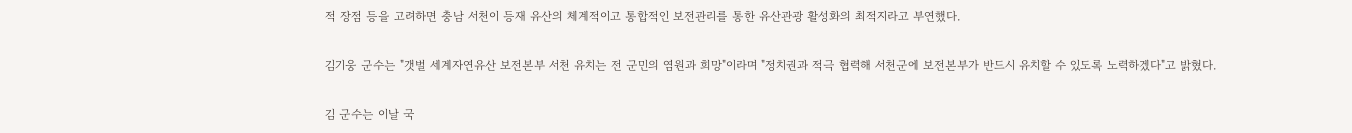적 장점 등을 고려하면 충남 서천이 등재 유산의 체계적이고 통합적인 보전관리를 통한 유산관광 활성화의 최적지라고 부연했다.

김기웅 군수는 "갯벌 세계자연유산 보전본부 서천 유치는 전 군민의 염원과 희망"이라며 "정치권과 적극 협력해 서천군에 보전본부가 반드시 유치할 수 있도록 노력하겠다"고 밝혔다.

김 군수는 이날 국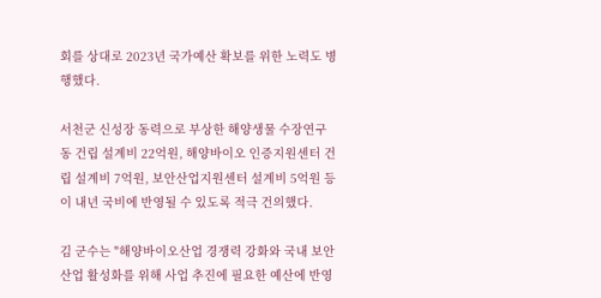회를 상대로 2023년 국가예산 확보를 위한 노력도 병행했다.

서천군 신성장 동력으로 부상한 해양생물 수장연구동 건립 설계비 22억원, 해양바이오 인증지원센터 건립 설계비 7억원, 보안산업지원센터 설계비 5억원 등이 내년 국비에 반영될 수 있도록 적극 건의했다.

김 군수는 "해양바이오산업 경쟁력 강화와 국내 보안산업 활성화를 위해 사업 추진에 필요한 예산에 반영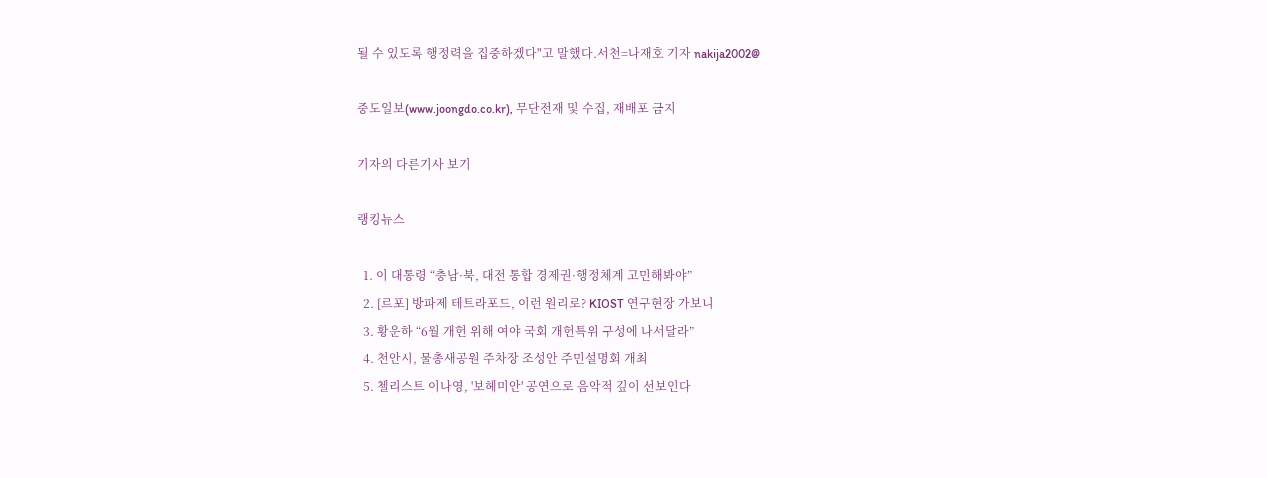될 수 있도록 행정력을 집중하겠다"고 말했다.서천=나재호 기자 nakija2002@

중도일보(www.joongdo.co.kr), 무단전재 및 수집, 재배포 금지

기자의 다른기사 보기

랭킹뉴스

  1. 이 대통령 “충남·북, 대전 통합 경제권·행정체계 고민해봐야”
  2. [르포] 방파제 테트라포드, 이런 원리로? KIOST 연구현장 가보니
  3. 황운하 “6월 개헌 위해 여야 국회 개헌특위 구성에 나서달라”
  4. 천안시, 물총새공원 주차장 조성안 주민설명회 개최
  5. 첼리스트 이나영, '보헤미안' 공연으로 음악적 깊이 선보인다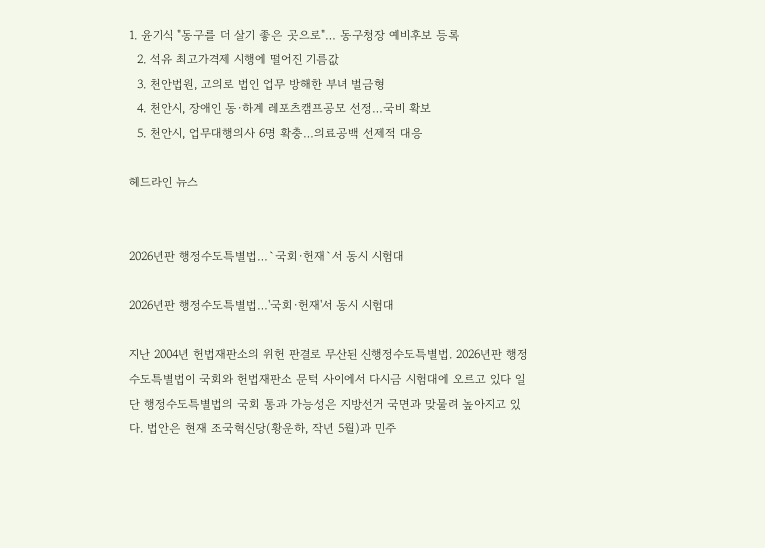1. 윤기식 "동구를 더 살기 좋은 곳으로"… 동구청장 예비후보 등록
  2. 석유 최고가격제 시행에 떨어진 기름값
  3. 천안법원, 고의로 법인 업무 방해한 부녀 벌금형
  4. 천안시, 장애인 동·하계 레포츠캠프공모 선정…국비 확보
  5. 천안시, 업무대행의사 6명 확충…의료공백 선제적 대응

헤드라인 뉴스


2026년판 행정수도특별법…`국회·헌재`서 동시 시험대

2026년판 행정수도특별법…'국회·헌재'서 동시 시험대

지난 2004년 헌법재판소의 위헌 판결로 무산된 신행정수도특별법. 2026년판 행정수도특별법이 국회와 헌법재판소 문턱 사이에서 다시금 시험대에 오르고 있다 일단 행정수도특별법의 국회 통과 가능성은 지방선거 국면과 맞물려 높아지고 있다. 법안은 현재 조국혁신당(황운하, 작년 5월)과 민주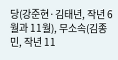당(강준현·김태년, 작년 6월과 11월), 무소속(김종민, 작년 11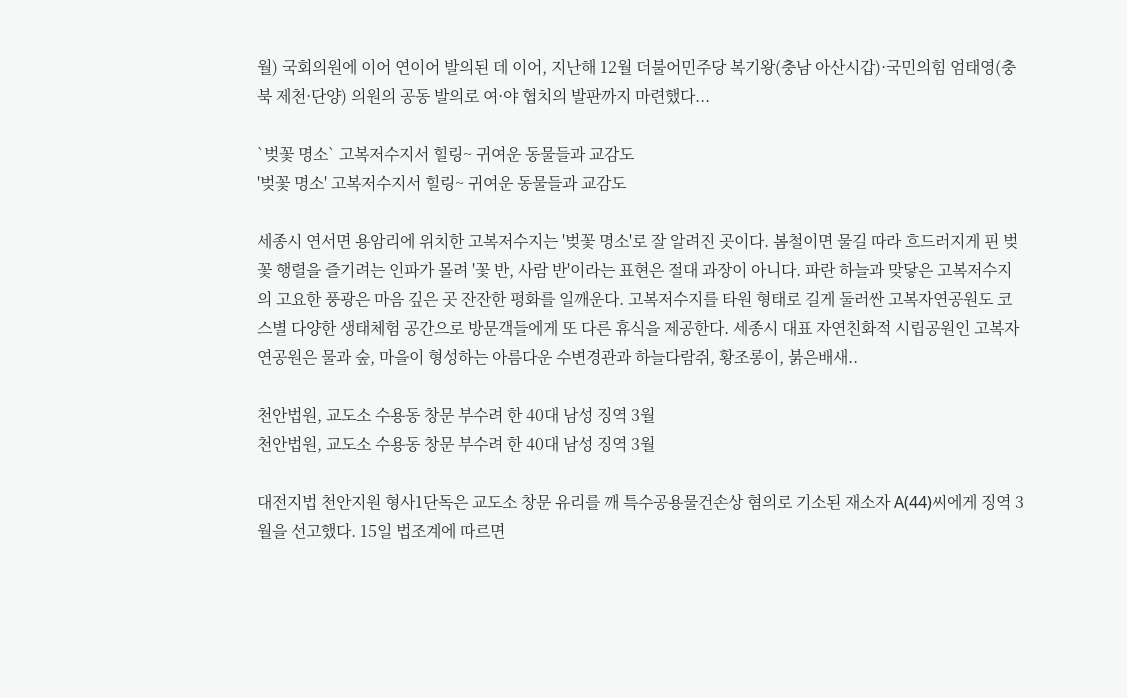월) 국회의원에 이어 연이어 발의된 데 이어, 지난해 12월 더불어민주당 복기왕(충남 아산시갑)·국민의힘 엄태영(충북 제천·단양) 의원의 공동 발의로 여·야 협치의 발판까지 마련했다...

`벚꽃 명소` 고복저수지서 힐링~ 귀여운 동물들과 교감도
'벚꽃 명소' 고복저수지서 힐링~ 귀여운 동물들과 교감도

세종시 연서면 용암리에 위치한 고복저수지는 '벚꽃 명소'로 잘 알려진 곳이다. 봄철이면 물길 따라 흐드러지게 핀 벚꽃 행렬을 즐기려는 인파가 몰려 '꽃 반, 사람 반'이라는 표현은 절대 과장이 아니다. 파란 하늘과 맞닿은 고복저수지의 고요한 풍광은 마음 깊은 곳 잔잔한 평화를 일깨운다. 고복저수지를 타원 형태로 길게 둘러싼 고복자연공원도 코스별 다양한 생태체험 공간으로 방문객들에게 또 다른 휴식을 제공한다. 세종시 대표 자연친화적 시립공원인 고복자연공원은 물과 숲, 마을이 형성하는 아름다운 수변경관과 하늘다람쥐, 황조롱이, 붉은배새..

천안법원, 교도소 수용동 창문 부수려 한 40대 남성 징역 3월
천안법원, 교도소 수용동 창문 부수려 한 40대 남성 징역 3월

대전지법 천안지원 형사1단독은 교도소 창문 유리를 깨 특수공용물건손상 혐의로 기소된 재소자 A(44)씨에게 징역 3월을 선고했다. 15일 법조계에 따르면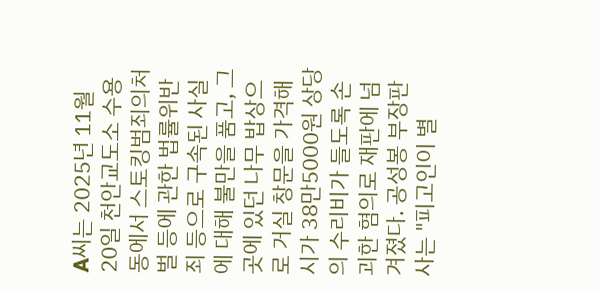A씨는 2025년 11월 20일 천안교도소 수용동에서 스토킹범죄의처벌 등에 관한 법률위반죄 등으로 구속된 사실에 대해 불만을 품고, 그곳에 있던 나무 밥상으로 거실 창문을 가격해 시가 38만5000원 상당의 수리비가 들도록 손괴한 혐의로 재판에 넘겨졌다. 공성봉 부장판사는 "피고인이 별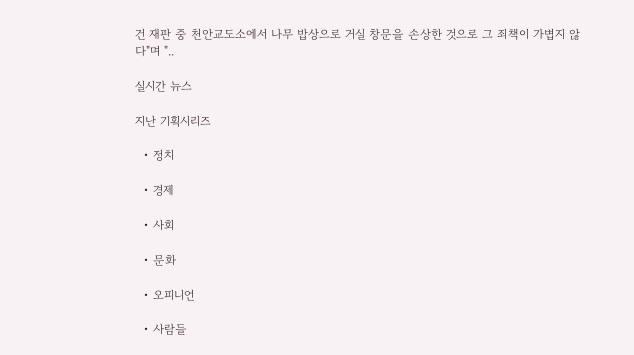건 재판 중 천안교도소에서 나무 밥상으로 거실 창문을 손상한 것으로 그 죄책이 가볍지 않다"며 "..

실시간 뉴스

지난 기획시리즈

  • 정치

  • 경제

  • 사회

  • 문화

  • 오피니언

  • 사람들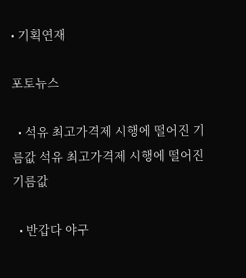• 기획연재

포토뉴스

  • 석유 최고가격제 시행에 떨어진 기름값 석유 최고가격제 시행에 떨어진 기름값

  • 반갑다 야구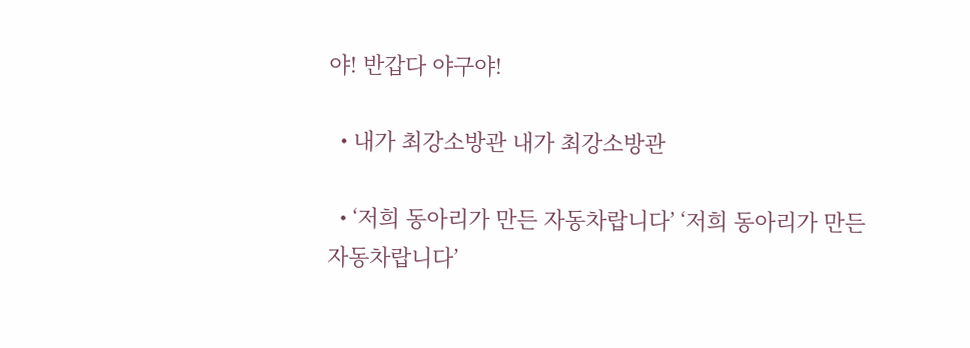야! 반갑다 야구야!

  • 내가 최강소방관 내가 최강소방관

  • ‘저희 동아리가 만든 자동차랍니다’ ‘저희 동아리가 만든 자동차랍니다’